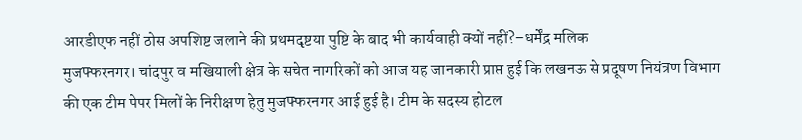आरडीएफ नहीं ठोस अपशिष्ट जलाने की प्रथमदृष्टया पुष्टि के बाद भी कार्यवाही क्यों नहीं?–धर्मेंद्र मलिक
मुजफ्फरनगर। चांदपुर व मखियाली क्षेत्र के सचेत नागरिकों को आज यह जानकारी प्राप्त हुई कि लखनऊ से प्रदूषण नियंत्रण विभाग की एक टीम पेपर मिलों के निरीक्षण हेतु मुजफ्फरनगर आई हुई है। टीम के सदस्य होटल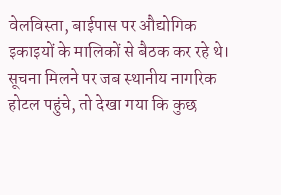वेलविस्ता, बाईपास पर औद्योगिक इकाइयों के मालिकों से बैठक कर रहे थे। सूचना मिलने पर जब स्थानीय नागरिक होटल पहुंचे, तो देखा गया कि कुछ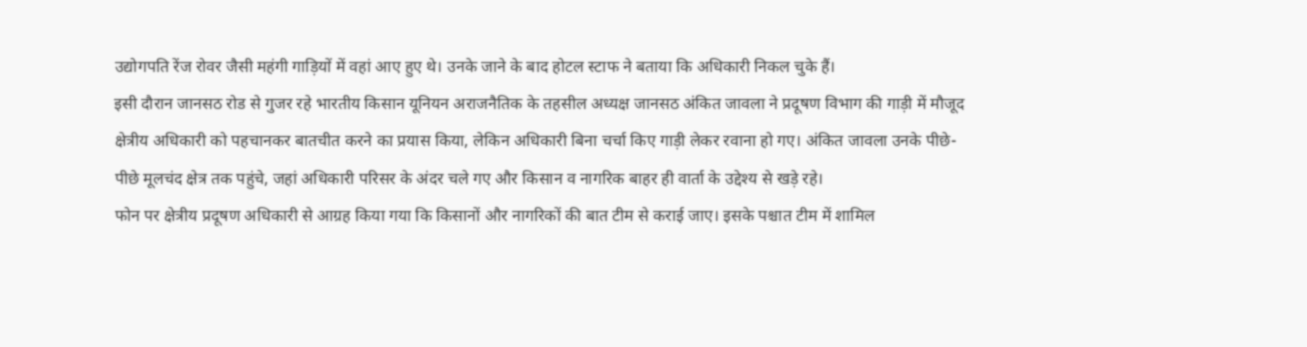उद्योगपति रेंज रोवर जैसी महंगी गाड़ियों में वहां आए हुए थे। उनके जाने के बाद होटल स्टाफ ने बताया कि अधिकारी निकल चुके हैं।
इसी दौरान जानसठ रोड से गुजर रहे भारतीय किसान यूनियन अराजनैतिक के तहसील अध्यक्ष जानसठ अंकित जावला ने प्रदूषण विभाग की गाड़ी में मौजूद क्षेत्रीय अधिकारी को पहचानकर बातचीत करने का प्रयास किया, लेकिन अधिकारी बिना चर्चा किए गाड़ी लेकर रवाना हो गए। अंकित जावला उनके पीछे-पीछे मूलचंद क्षेत्र तक पहुंचे, जहां अधिकारी परिसर के अंदर चले गए और किसान व नागरिक बाहर ही वार्ता के उद्देश्य से खड़े रहे।
फोन पर क्षेत्रीय प्रदूषण अधिकारी से आग्रह किया गया कि किसानों और नागरिकों की बात टीम से कराई जाए। इसके पश्चात टीम में शामिल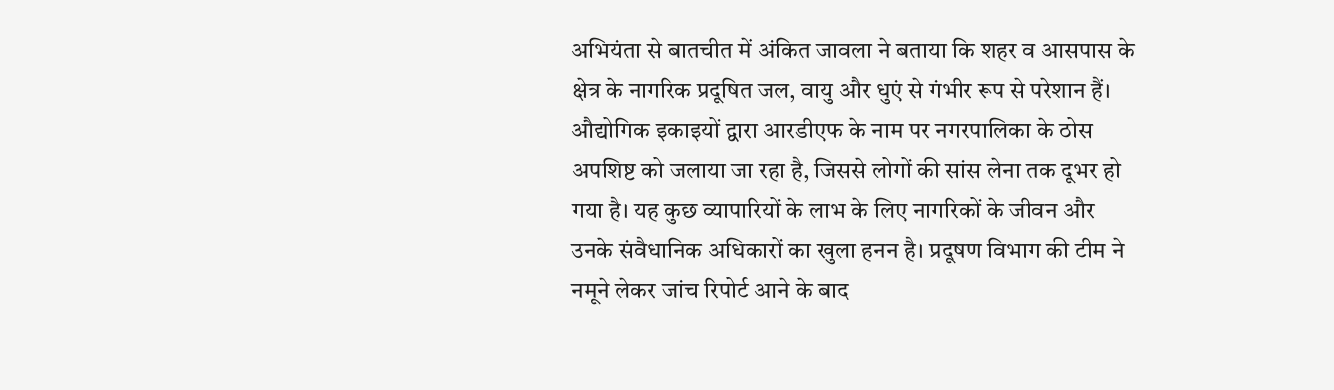अभियंता से बातचीत में अंकित जावला ने बताया कि शहर व आसपास के क्षेत्र के नागरिक प्रदूषित जल, वायु और धुएं से गंभीर रूप से परेशान हैं। औद्योगिक इकाइयों द्वारा आरडीएफ के नाम पर नगरपालिका के ठोस अपशिष्ट को जलाया जा रहा है, जिससे लोगों की सांस लेना तक दूभर हो गया है। यह कुछ व्यापारियों के लाभ के लिए नागरिकों के जीवन और उनके संवैधानिक अधिकारों का खुला हनन है। प्रदूषण विभाग की टीम ने नमूने लेकर जांच रिपोर्ट आने के बाद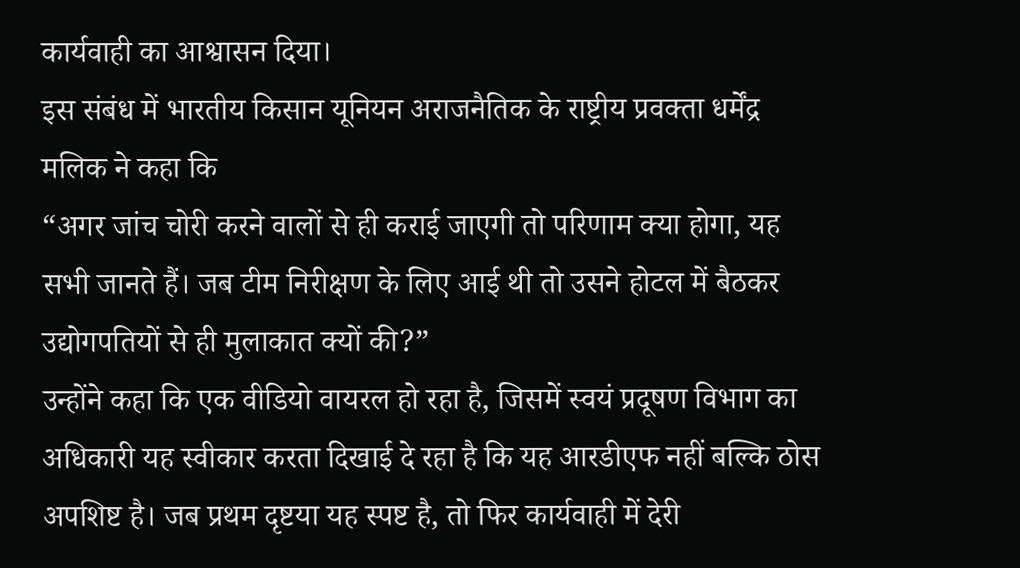कार्यवाही का आश्वासन दिया।
इस संबंध में भारतीय किसान यूनियन अराजनैतिक के राष्ट्रीय प्रवक्ता धर्मेंद्र मलिक ने कहा कि
“अगर जांच चोरी करने वालों से ही कराई जाएगी तो परिणाम क्या होगा, यह सभी जानते हैं। जब टीम निरीक्षण के लिए आई थी तो उसने होटल में बैठकर उद्योगपतियों से ही मुलाकात क्यों की?”
उन्होंने कहा कि एक वीडियो वायरल हो रहा है, जिसमें स्वयं प्रदूषण विभाग का अधिकारी यह स्वीकार करता दिखाई दे रहा है कि यह आरडीएफ नहीं बल्कि ठोस अपशिष्ट है। जब प्रथम दृष्टया यह स्पष्ट है, तो फिर कार्यवाही में देरी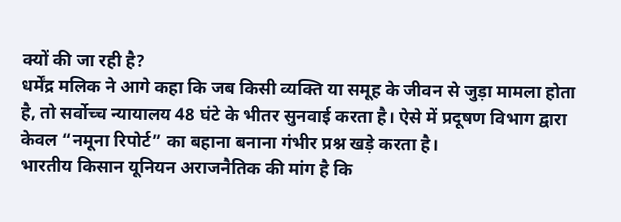क्यों की जा रही है?
धर्मेंद्र मलिक ने आगे कहा कि जब किसी व्यक्ति या समूह के जीवन से जुड़ा मामला होता है, तो सर्वोच्च न्यायालय 48 घंटे के भीतर सुनवाई करता है। ऐसे में प्रदूषण विभाग द्वारा केवल “नमूना रिपोर्ट” का बहाना बनाना गंभीर प्रश्न खड़े करता है।
भारतीय किसान यूनियन अराजनैतिक की मांग है कि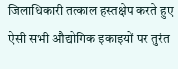जिलाधिकारी तत्काल हस्तक्षेप करते हुए ऐसी सभी औद्योगिक इकाइयों पर तुरंत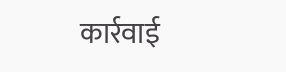कार्रवाई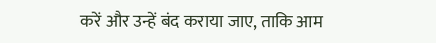करें और उन्हें बंद कराया जाए, ताकि आम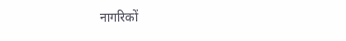नागरिकों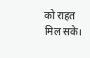को राहत मिल सके।